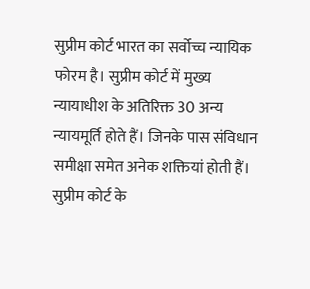सुप्रीम कोर्ट भारत का सर्वोच्च न्यायिक फोरम है। सुप्रीम कोर्ट में मुख्य न्यायाधीश के अतिरिक्त 30 अन्य न्यायमूर्ति होते हैं। जिनके पास संविधान समीक्षा समेत अनेक शक्तियां होती हैं। सुप्रीम कोर्ट के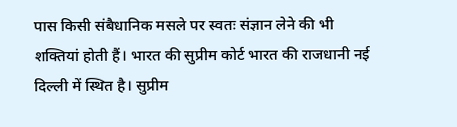पास किसी संबैधानिक मसले पर स्वतः संज्ञान लेने की भी शक्तियां होती हैं। भारत की सुप्रीम कोर्ट भारत की राजधानी नई दिल्ली में स्थित है। सुप्रीम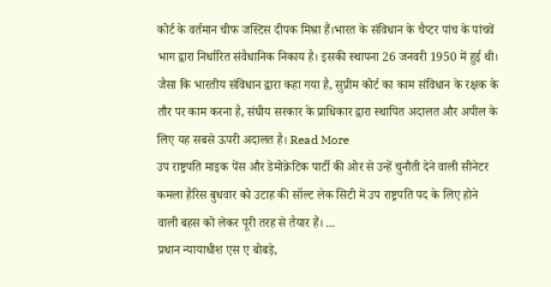कोर्ट के वर्तमान चीफ जस्टिस दीपक मिश्रा हैं।भारत के संविधान के चैप्टर पांच के पांचवें भाग द्वारा निर्धारित संवैधानिक निकाय है। इसकी स्थापना 26 जनवरी 1950 में हुई थी। जैसा कि भारतीय संविधान द्वारा कहा गया है, सुप्रीम कोर्ट का काम संविधान के रक्षक के तौर पर काम करना है, संघीय सरकार के प्राधिकार द्वारा स्थापित अदालत और अपील के लिए यह सबसे ऊपरी अदालत है। Read More
उप राष्ट्रपति माइक पेंस और डेमोक्रेटिक पार्टी की ओर से उन्हें चुनौती देने वाली सीनेटर कमला हैरिस बुधवार को उटाह की सॉल्ट लेक सिटी में उप राष्ट्रपति पद के लिए होने वाली बहस को लेकर पूरी तरह से तैयार हैं। ...
प्रधान न्यायाधीश एस ए बोबड़े,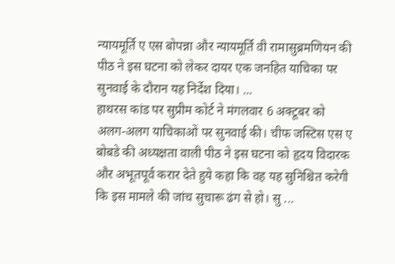न्यायमूर्ति ए एस बोपन्ना और न्यायमूर्ति वी रामासुब्रमणियन की पीठ ने इस घटना को लेकर दायर एक जनहित याचिका पर सुनवाई के दौरान यह निर्देश दिया। ...
हाथरस कांड पर सुप्रीम कोर्ट ने मंगलवार 6 अक्टूबर को अलग-अलग याचिकाओं पर सुनवाई की। चीफ जस्टिस एस ए बोबडे की अध्यक्षता वाली पीठ ने इस घटना को हृदय विदारक और अभूतपूर्व करार देते हुये कहा कि वह यह सुनिश्चित करेगी कि इस मामले की जांच सुचारू ढंग से हो। सु ...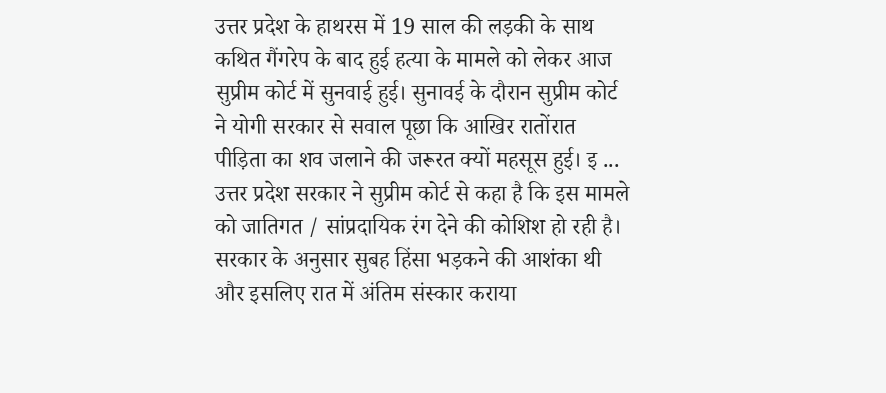उत्तर प्रदेश के हाथरस में 19 साल की लड़की के साथ कथित गैंगरेप के बाद हुई हत्या के मामले को लेकर आज सुप्रीम कोर्ट में सुनवाई हुई। सुनावई के दौरान सुप्रीम कोर्ट ने योगी सरकार से सवाल पूछा कि आखिर रातोंरात पीड़िता का शव जलाने की जरूरत क्यों महसूस हुई। इ ...
उत्तर प्रदेश सरकार ने सुप्रीम कोर्ट से कहा है कि इस मामले को जातिगत / सांप्रदायिक रंग देने की कोशिश हो रही है। सरकार के अनुसार सुबह हिंसा भड़कने की आशंका थी और इसलिए रात में अंतिम संस्कार कराया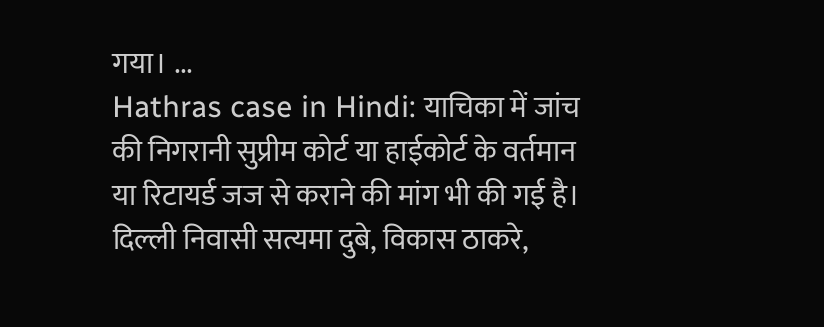गया। ...
Hathras case in Hindi: याचिका में जांच की निगरानी सुप्रीम कोर्ट या हाईकोर्ट के वर्तमान या रिटायर्ड जज से कराने की मांग भी की गई है। दिल्ली निवासी सत्यमा दुबे, विकास ठाकरे,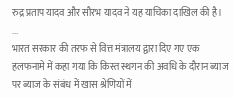रुद्र प्रताप यादव और सौरभ यादव ने यह याचिका दाखिल की है। ...
भारत सरकार की तरफ से वित्त मंत्रालय द्वारा दिए गए एक हलफनामे में कहा गया कि किस्त स्थगन की अवधि के दौरान ब्याज पर ब्याज के संबंध में खास श्रेणियों में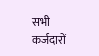सभी कर्जदारों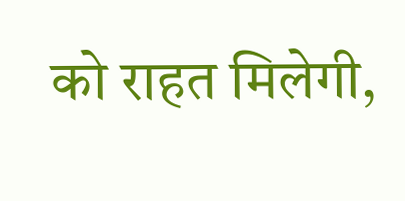को राहत मिलेगी,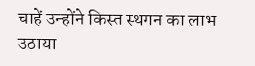चाहें उन्होंने किस्त स्थगन का लाभ उठाया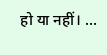हो या नहीं। ...